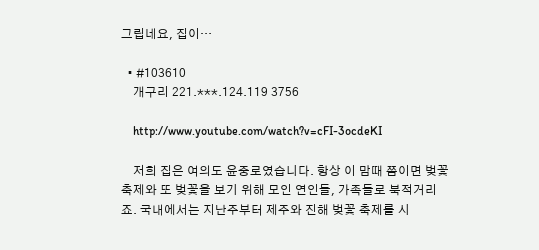그립네요, 집이…

  • #103610
    개구리 221.***.124.119 3756

    http://www.youtube.com/watch?v=cFI-3ocdeKI

    저희 집은 여의도 윤중로였습니다. 항상 이 맘때 쯤이면 벚꽃 축제와 또 벚꽃을 보기 위해 모인 연인들, 가족들로 북적거리죠. 국내에서는 지난주부터 제주와 진해 벚꽃 축제를 시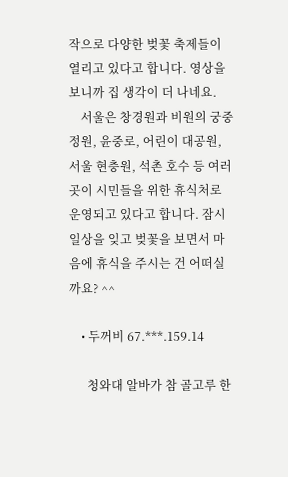작으로 다양한 벚꽃 축제들이 열리고 있다고 합니다. 영상을 보니까 집 생각이 더 나네요.
    서울은 창경원과 비원의 궁중정원, 윤중로, 어린이 대공원, 서울 현충원, 석촌 호수 등 여러 곳이 시민들을 위한 휴식처로 운영되고 있다고 합니다. 잠시 일상을 잊고 벚꽃을 보면서 마음에 휴식을 주시는 건 어떠실까요? ^^

    • 두꺼비 67.***.159.14

      청와대 알바가 참 골고루 한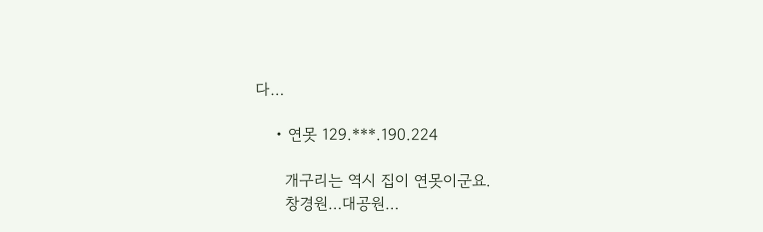다…

    • 연못 129.***.190.224

      개구리는 역시 집이 연못이군요.
      창경원…대공원…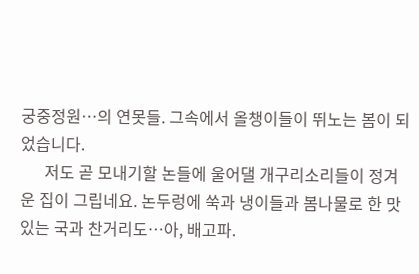궁중정원…의 연못들. 그속에서 올챙이들이 뛰노는 봄이 되었습니다.
      저도 곧 모내기할 논들에 울어댈 개구리소리들이 정겨운 집이 그립네요. 논두렁에 쑥과 냉이들과 봄나물로 한 맛있는 국과 찬거리도…아, 배고파.